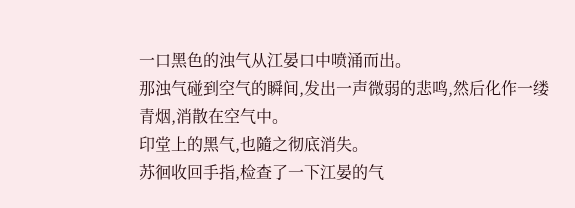一口黑色的浊气从江晏口中喷涌而出。
那浊气碰到空气的瞬间,发出一声微弱的悲鸣,然后化作一缕青烟,消散在空气中。
印堂上的黑气,也隨之彻底消失。
苏徊收回手指,检查了一下江晏的气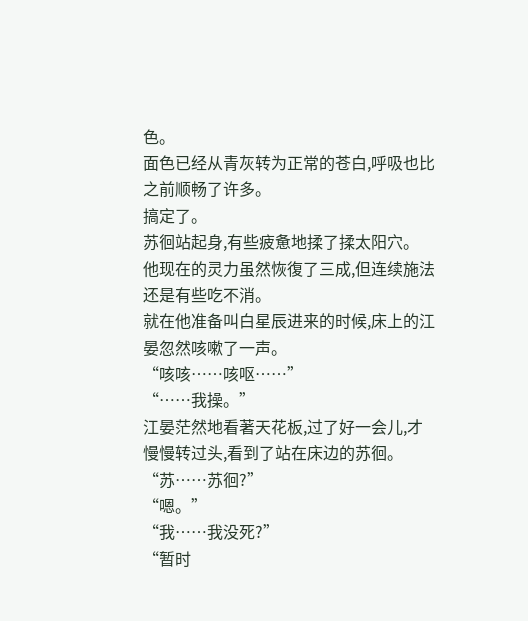色。
面色已经从青灰转为正常的苍白,呼吸也比之前顺畅了许多。
搞定了。
苏徊站起身,有些疲惫地揉了揉太阳穴。
他现在的灵力虽然恢復了三成,但连续施法还是有些吃不消。
就在他准备叫白星辰进来的时候,床上的江晏忽然咳嗽了一声。
“咳咳……咳呕……”
“……我操。”
江晏茫然地看著天花板,过了好一会儿,才慢慢转过头,看到了站在床边的苏徊。
“苏……苏徊?”
“嗯。”
“我……我没死?”
“暂时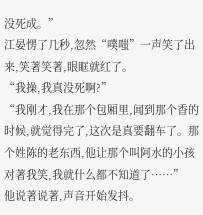没死成。”
江晏愣了几秒,忽然“噗嗤”一声笑了出来,笑著笑著,眼眶就红了。
“我操,我真没死啊?”
“我刚才,我在那个包厢里,闻到那个香的时候,就觉得完了,这次是真要翻车了。那个姓陈的老东西,他让那个叫阿水的小孩对著我笑,我就什么都不知道了……”
他说著说著,声音开始发抖。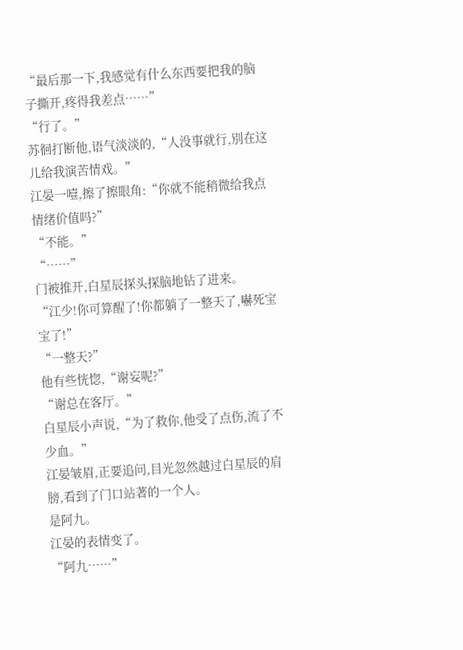“最后那一下,我感觉有什么东西要把我的脑子撕开,疼得我差点……”
“行了。”
苏徊打断他,语气淡淡的,“人没事就行,別在这儿给我演苦情戏。”
江晏一噎,擦了擦眼角:“你就不能稍微给我点情绪价值吗?”
“不能。”
“……”
门被推开,白星辰探头探脑地钻了进来。
“江少!你可算醒了!你都躺了一整天了,嚇死宝宝了!”
“一整天?”
他有些恍惚,“谢妄呢?”
“谢总在客厅。”
白星辰小声说,“为了救你,他受了点伤,流了不少血。”
江晏皱眉,正要追问,目光忽然越过白星辰的肩膀,看到了门口站著的一个人。
是阿九。
江晏的表情变了。
“阿九……”